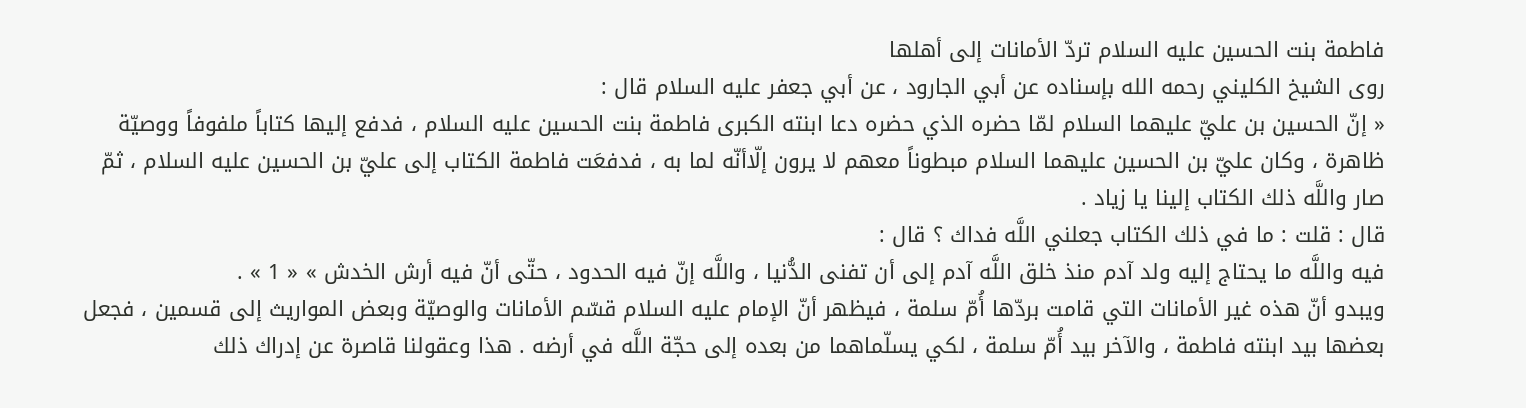فاطمة بنت الحسين عليه السلام تردّ الأمانات إلى أهلها
روى الشيخ الكليني رحمه الله بإسناده عن أبي الجارود ، عن أبي جعفر عليه السلام قال :
« إنّ الحسين بن عليّ عليهما السلام لمّا حضره الذي حضره دعا ابنته الكبرى فاطمة بنت الحسين عليه السلام ، فدفع إليها كتاباً ملفوفاً ووصيّة ظاهرة ، وكان عليّ بن الحسين عليهما السلام مبطوناً معهم لا يرون إلّاأنّه لما به ، فدفعَت فاطمة الكتاب إلى عليّ بن الحسين عليه السلام ، ثمّ صار واللَّه ذلك الكتاب إلينا يا زياد .
قال : قلت : ما في ذلك الكتاب جعلني اللَّه فداك ؟ قال :
فيه واللَّه ما يحتاج إليه ولد آدم منذ خلق اللَّه آدم إلى أن تفنى الدُّنيا ، واللَّه إنّ فيه الحدود ، حتّى أنّ فيه أرش الخدش » « 1 » .
ويبدو أنّ هذه غير الأمانات التي قامت بردّها أُمّ سلمة ، فيظهر أنّ الإمام عليه السلام قسّم الأمانات والوصيّة وبعض المواريث إلى قسمين ، فجعل بعضها بيد ابنته فاطمة ، والآخر بيد أُمّ سلمة ، لكي يسلّماهما من بعده إلى حجّة اللَّه في أرضه . هذا وعقولنا قاصرة عن إدراك ذلك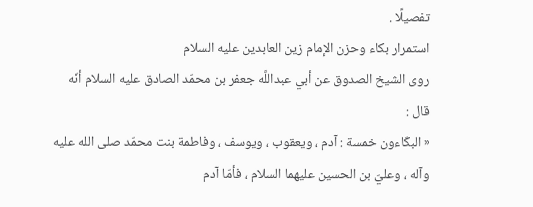تفصيلًا .
استمرار بكاء وحزن الإمام زين العابدين عليه السلام
روى الشيخ الصدوق عن أبي عبداللَّه جعفر بن محمّد الصادق عليه السلام أنّه قال :
« البكّاءون خمسة : آدم ، ويعقوب ، ويوسف ، وفاطمة بنت محمّد صلى الله عليه وآله ، وعليّ بن الحسين عليهما السلام ، فأمّا آدم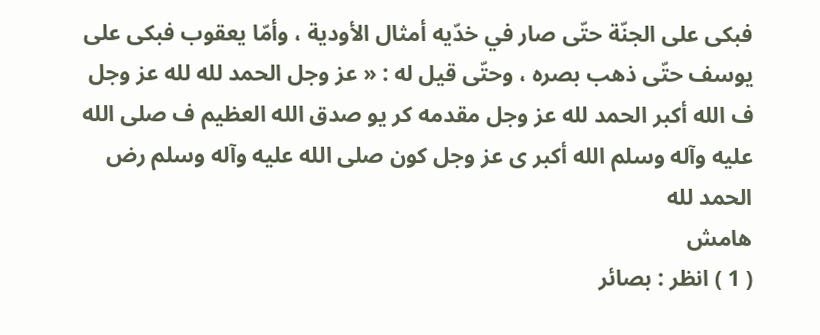فبكى على الجنّة حتّى صار في خدّيه أمثال الأودية ، وأمّا يعقوب فبكى على يوسف حتّى ذهب بصره ، وحتّى قيل له : « عز وجل الحمد لله لله عز وجل ف الله أكبر الحمد لله عز وجل مقدمه كر يو صدق الله العظيم ف صلى الله عليه وآله وسلم الله أكبر ى عز وجل كون صلى الله عليه وآله وسلم رض الحمد لله
هامش
( 1 ) انظر : بصائر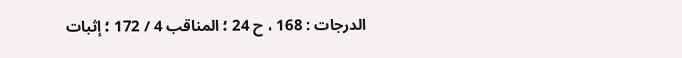الدرجات : 168 ، ح 24 ؛ المناقب 4 / 172 ؛ إثبات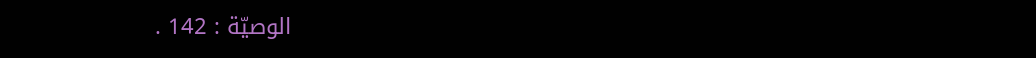الوصيّة : 142 .